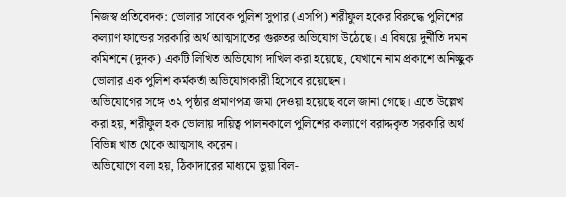নিজস্ব প্রতিবেদক: ভোলার সাবেক পুলিশ সুপার (এসপি) শরীফুল হকের বিরুদ্ধে পুলিশের কল্যাণ ফান্ডের সরকারি অর্থ আত্মসাতের গুরুতর অভিযোগ উঠেছে। এ বিষয়ে দুর্নীতি দমন কমিশনে (দুদক) একটি লিখিত অভিযোগ দাখিল করা হয়েছে, যেখানে নাম প্রকাশে অনিচ্ছুক ভোলার এক পুলিশ কর্মকর্তা অভিযোগকারী হিসেবে রয়েছেন।
অভিযোগের সঙ্গে ৩২ পৃষ্ঠার প্রমাণপত্র জমা দেওয়া হয়েছে বলে জানা গেছে। এতে উল্লেখ করা হয়, শরীফুল হক ভোলায় দায়িত্ব পালনকালে পুলিশের কল্যাণে বরাদ্দকৃত সরকারি অর্থ বিভিন্ন খাত থেকে আত্মসাৎ করেন।
অভিযোগে বলা হয়, ঠিকাদারের মাধ্যমে ভুয়া বিল-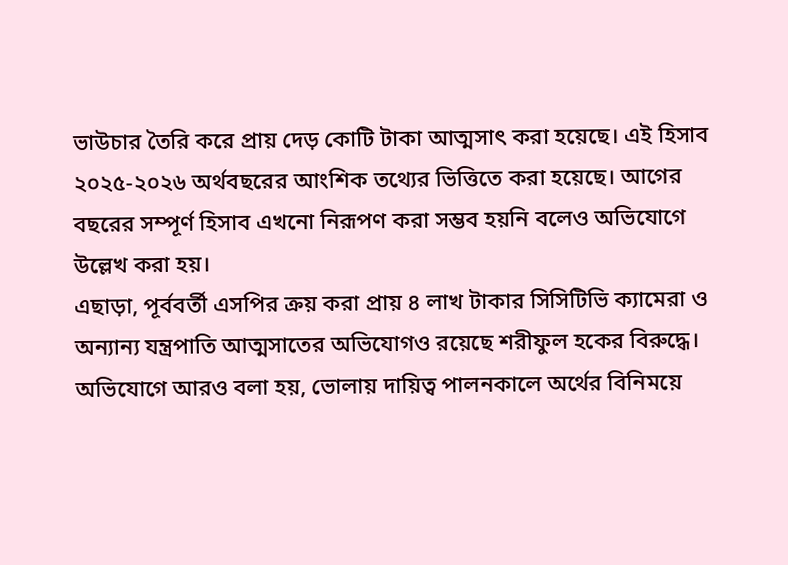ভাউচার তৈরি করে প্রায় দেড় কোটি টাকা আত্মসাৎ করা হয়েছে। এই হিসাব ২০২৫-২০২৬ অর্থবছরের আংশিক তথ্যের ভিত্তিতে করা হয়েছে। আগের বছরের সম্পূর্ণ হিসাব এখনো নিরূপণ করা সম্ভব হয়নি বলেও অভিযোগে উল্লেখ করা হয়।
এছাড়া, পূর্ববর্তী এসপির ক্রয় করা প্রায় ৪ লাখ টাকার সিসিটিভি ক্যামেরা ও অন্যান্য যন্ত্রপাতি আত্মসাতের অভিযোগও রয়েছে শরীফুল হকের বিরুদ্ধে।
অভিযোগে আরও বলা হয়, ভোলায় দায়িত্ব পালনকালে অর্থের বিনিময়ে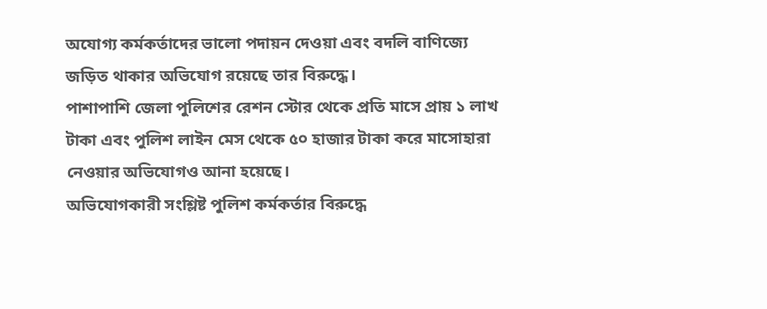অযোগ্য কর্মকর্তাদের ভালো পদায়ন দেওয়া এবং বদলি বাণিজ্যে জড়িত থাকার অভিযোগ রয়েছে তার বিরুদ্ধে।
পাশাপাশি জেলা পুলিশের রেশন স্টোর থেকে প্রতি মাসে প্রায় ১ লাখ টাকা এবং পুলিশ লাইন মেস থেকে ৫০ হাজার টাকা করে মাসোহারা নেওয়ার অভিযোগও আনা হয়েছে।
অভিযোগকারী সংশ্লিষ্ট পুলিশ কর্মকর্তার বিরুদ্ধে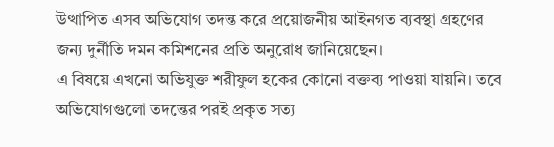উত্থাপিত এসব অভিযোগ তদন্ত করে প্রয়োজনীয় আইনগত ব্যবস্থা গ্রহণের জন্য দুর্নীতি দমন কমিশনের প্রতি অনুরোধ জানিয়েছেন।
এ বিষয়ে এখনো অভিযুক্ত শরীফুল হকের কোনো বক্তব্য পাওয়া যায়নি। তবে অভিযোগগুলো তদন্তের পরই প্রকৃত সত্য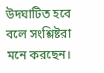উদঘাটিত হবে বলে সংশ্লিষ্টরা মনে করছেন।